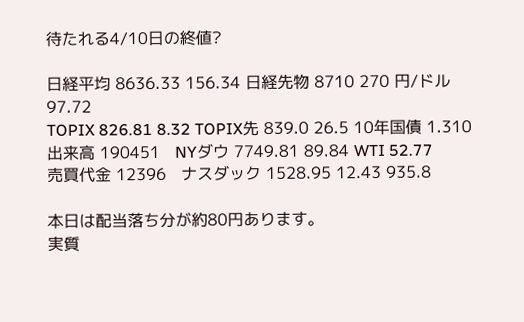待たれる4/10日の終値?

日経平均 8636.33 156.34 日経先物 8710 270 円/ドル  97.72
TOPIX 826.81 8.32 TOPIX先 839.0 26.5 10年国債 1.310
出来高 190451   NYダウ 7749.81 89.84 WTI 52.77
売買代金 12396   ナスダック 1528.95 12.43 935.8

本日は配当落ち分が約80円あります。
実質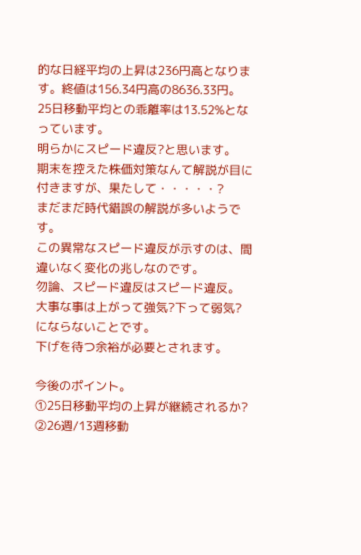的な日経平均の上昇は236円高となります。終値は156.34円高の8636.33円。
25日移動平均との乖離率は13.52%となっています。
明らかにスピード違反?と思います。
期末を控えた株価対策なんて解説が目に付きますが、果たして・・・・・?
まだまだ時代錯誤の解説が多いようです。
この異常なスピード違反が示すのは、間違いなく変化の兆しなのです。
勿論、スピード違反はスピード違反。
大事な事は上がって強気?下って弱気?にならないことです。
下げを待つ余裕が必要とされます。

今後のポイント。
①25日移動平均の上昇が継続されるか?
②26週/13週移動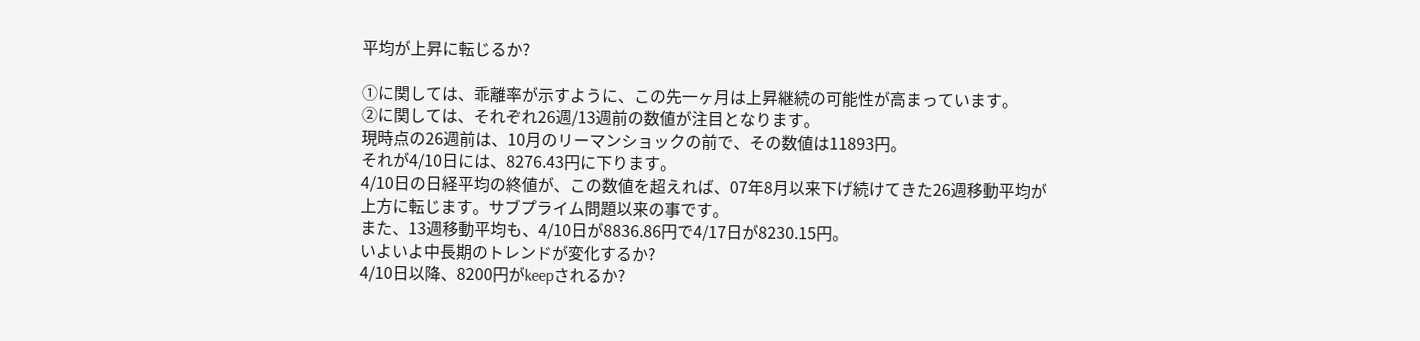平均が上昇に転じるか?

①に関しては、乖離率が示すように、この先一ヶ月は上昇継続の可能性が高まっています。
②に関しては、それぞれ26週/13週前の数値が注目となります。
現時点の26週前は、10月のリーマンショックの前で、その数値は11893円。
それが4/10日には、8276.43円に下ります。
4/10日の日経平均の終値が、この数値を超えれば、07年8月以来下げ続けてきた26週移動平均が
上方に転じます。サブプライム問題以来の事です。
また、13週移動平均も、4/10日が8836.86円で4/17日が8230.15円。
いよいよ中長期のトレンドが変化するか?
4/10日以降、8200円がkeepされるか?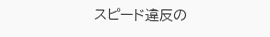スピード違反の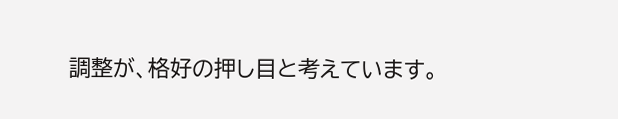調整が、格好の押し目と考えています。